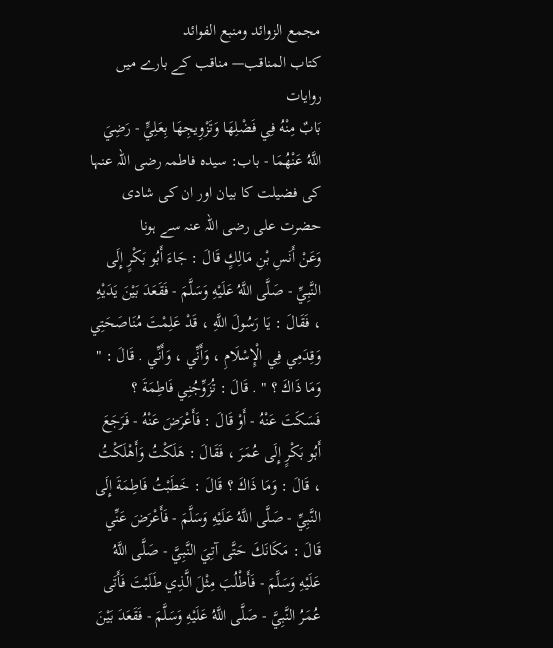مجمع الزوائد ومنبع الفوائد
كتاب المناقب— مناقب کے بارے میں روایات
بَابٌ مِنْهُ فِي فَضْلِهَا وَتَزْوِيجِهَا بِعَلِيٍّ - رَضِيَ اللَّهُ عَنْهُمَا - باب: سیدہ فاطمہ رضی اللہ عنہا کی فضیلت کا بیان اور ان کی شادی حضرت علی رضی اللہ عنہ سے ہونا
وَعَنْ أَنَسِ بْنِ مَالِكٍ قَالَ : جَاءَ أَبُو بَكْرٍ إِلَى النَّبِيِّ - صَلَّى اللَّهُ عَلَيْهِ وَسَلَّمَ - فَقَعَدَ بَيْنَ يَدَيْهِ ، فَقَالَ : يَا رَسُولَ اللَّهِ ، قَدْ عَلِمْتَ مُنَاصَحَتِي وَقِدَمِي فِي الْإِسْلَامِ ، وَأَنِّي ، وَأَنِّي . قَالَ : " وَمَا ذَاكَ ؟ " . قَالَ : تُزَوِّجُنِي فَاطِمَةَ ؟ فَسَكَتَ عَنْهُ - أَوْ قَالَ : فَأَعْرَضَ عَنْهُ - فَرَجَعَ أَبُو بَكْرٍ إِلَى عُمَرَ ، فَقَالَ : هَلَكْتُ وَأَهْلَكْتُ ، قَالَ : وَمَا ذَاكَ ؟ قَالَ : خَطَبْتُ فَاطِمَةَ إِلَى النَّبِيِّ - صَلَّى اللَّهُ عَلَيْهِ وَسَلَّمَ - فَأَعْرَضَ عَنِّي قَالَ : مَكَانَكَ حَتَّى آتِيَ النَّبِيَّ - صَلَّى اللَّهُ عَلَيْهِ وَسَلَّمَ - فَأَطْلُبَ مِثْلَ الَّذِي طَلَبْتَ فَأَتَى عُمَرُ النَّبِيَّ - صَلَّى اللَّهُ عَلَيْهِ وَسَلَّمَ - فَقَعَدَ بَيْنَ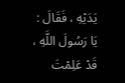يَدَيْهِ ، فَقَالَ : يَا رَسُولَ اللَّهِ ، قَدْ عَلِمْتَ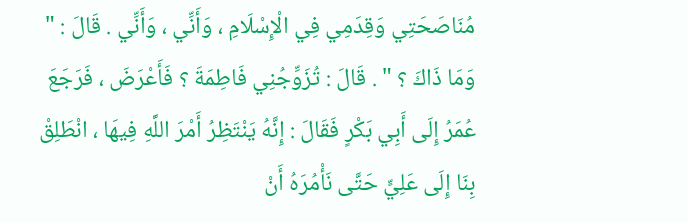مُنَاصَحَتِي وَقِدَمِي فِي الْإِسْلَامِ ، وَأَنِّي ، وَأَنِّي . قَالَ : " وَمَا ذَاكَ ؟ " . قَالَ : تُزَوِّجُنِي فَاطِمَةَ ؟ فَأَعْرَضَ ، فَرَجَعَ عُمَرُ إِلَى أَبِي بَكْرٍ فَقَالَ : إِنَّهُ يَنْتَظِرُ أَمْرَ اللَّهِ فِيهَا ، انْطَلِقْ بِنَا إِلَى عَلِيٍّ حَتَّى نَأْمُرَهُ أَنْ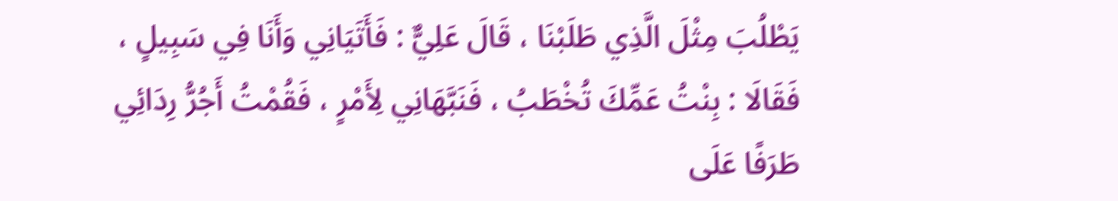يَطْلُبَ مِثْلَ الَّذِي طَلَبْنَا ، قَالَ عَلِيٌّ : فَأَتَيَانِي وَأَنَا فِي سَبِيلٍ ، فَقَالَا : بِنْتُ عَمِّكَ تُخْطَبُ ، فَنَبَّهَانِي لِأَمْرٍ ، فَقُمْتُ أَجُرُّ رِدَائِي طَرَفًا عَلَى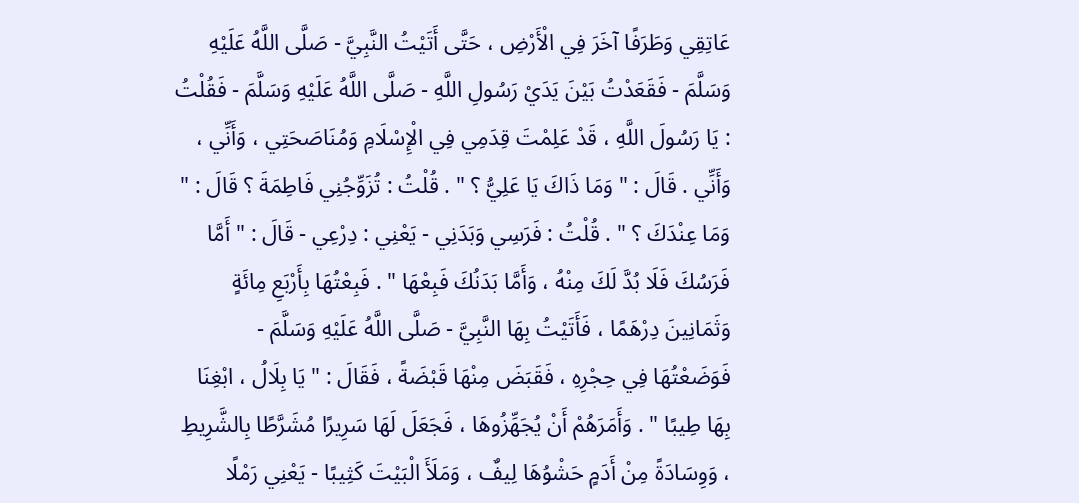عَاتِقِي وَطَرَفًا آخَرَ فِي الْأَرْضِ ، حَتَّى أَتَيْتُ النَّبِيَّ - صَلَّى اللَّهُ عَلَيْهِ وَسَلَّمَ - فَقَعَدْتُ بَيْنَ يَدَيْ رَسُولِ اللَّهِ - صَلَّى اللَّهُ عَلَيْهِ وَسَلَّمَ - فَقُلْتُ : يَا رَسُولَ اللَّهِ ، قَدْ عَلِمْتَ قِدَمِي فِي الْإِسْلَامِ وَمُنَاصَحَتِي ، وَأَنِّي ، وَأَنِّي . قَالَ : " وَمَا ذَاكَ يَا عَلِيُّ ؟ " . قُلْتُ : تُزَوِّجُنِي فَاطِمَةَ ؟ قَالَ : " وَمَا عِنْدَكَ ؟ " . قُلْتُ : فَرَسِي وَبَدَنِي - يَعْنِي : دِرْعِي - قَالَ : " أَمَّا فَرَسُكَ فَلَا بُدَّ لَكَ مِنْهُ ، وَأَمَّا بَدَنُكَ فَبِعْهَا " . فَبِعْتُهَا بِأَرْبَعِ مِائَةٍ وَثَمَانِينَ دِرْهَمًا ، فَأَتَيْتُ بِهَا النَّبِيَّ - صَلَّى اللَّهُ عَلَيْهِ وَسَلَّمَ - فَوَضَعْتُهَا فِي حِجْرِهِ ، فَقَبَضَ مِنْهَا قَبْضَةً ، فَقَالَ : " يَا بِلَالُ ، ابْغِنَا بِهَا طِيبًا " . وَأَمَرَهُمْ أَنْ يُجَهِّزُوهَا ، فَجَعَلَ لَهَا سَرِيرًا مُشَرَّطًا بِالشَّرِيطِ ، وَوِسَادَةً مِنْ أَدَمٍ حَشْوُهَا لِيفٌ ، وَمَلَأَ الْبَيْتَ كَثِيبًا - يَعْنِي رَمْلًا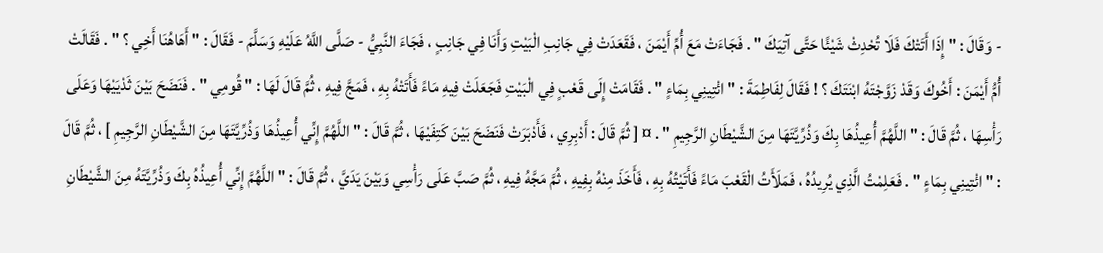- وَقَالَ : " إِذَا أَتَتْكَ فَلَا تُحْدِثْ شَيْئًا حَتَّى آتِيَكَ " . فَجَاءَتْ مَعَ أُمِّ أَيْمَنَ ، فَقَعَدَتْ فِي جَانِبِ الْبَيْتِ وَأَنَا فِي جَانِبٍ ، فَجَاءَ النَّبِيُّ - صَلَّى اللَّهُ عَلَيْهِ وَسَلَّمَ - فَقَالَ : " أَهَاهُنَا أَخِي ؟ " . فَقَالَتْ أُمُّ أَيْمَنَ : أَخُوكَ وَقَدْ زَوَّجْتَهُ ابْنَتَكَ ؟ ! فَقَالَ لِفَاطِمَةَ : " ائْتِينِي بِمَاءٍ " . فَقَامَتْ إِلَى قَعْبٍ فِي الْبَيْتِ فَجَعَلَتْ فِيهِ مَاءً فَأَتَتْهُ بِهِ ، فَمَجَّ فِيهِ ، ثُمَّ قَالَ لَهَا : " قُومِي " . فَنَضَحَ بَيْنَ ثَدْيَيْهَا وَعَلَى رَأْسِهَا ، ثُمَّ قَالَ : " اللَّهُمَّ أُعِيذُهَا بِكَ وَذُرِّيَّتَهَا مِنَ الشَّيْطَانِ الرَّجِيمِ " . ¤ [ ثُمَّ قَالَ : أَدْبِرِي ، فَأَدْبَرَتْ فَنَضَحَ بَيْنَ كَتِفَيْهَا ، ثُمَّ قَالَ : " اللَّهُمَّ إِنِّي أُعِيذُهَا وَذُرِّيَّتَهَا مِنَ الشَّيْطَانِ الرَّجِيمِ ] ، ثُمَّ قَالَ : " ائْتِينِي بِمَاءٍ " . فَعَلِمْتُ الَّذِي يُرِيدُهُ ، فَمَلَأَتُ الْقَعْبَ مَاءً فَأَتَيْتُهُ بِهِ ، فَأَخَذَ مِنْهُ بِفِيهِ ، ثُمَّ مَجَّهُ فِيهِ ، ثُمَّ صَبَّ عَلَى رَأْسِي وَبَيْنَ يَدَيَّ ، ثُمَّ قَالَ : " اللَّهُمَّ إِنِّي أُعِيذُهُ بِكَ وَذُرِّيَّتَهُ مِنَ الشَّيْطَانِ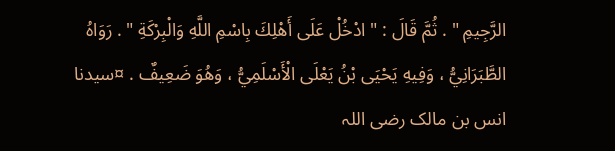الرَّجِيمِ " . ثُمَّ قَالَ : " ادْخُلْ عَلَى أَهْلِكَ بِاسْمِ اللَّهِ وَالْبِرْكَةِ " . رَوَاهُ الطَّبَرَانِيُّ ، وَفِيهِ يَحْيَى بْنُ يَعْلَى الْأَسْلَمِيُّ ، وَهُوَ ضَعِيفٌ . ¤سیدنا انس بن مالک رضی اللہ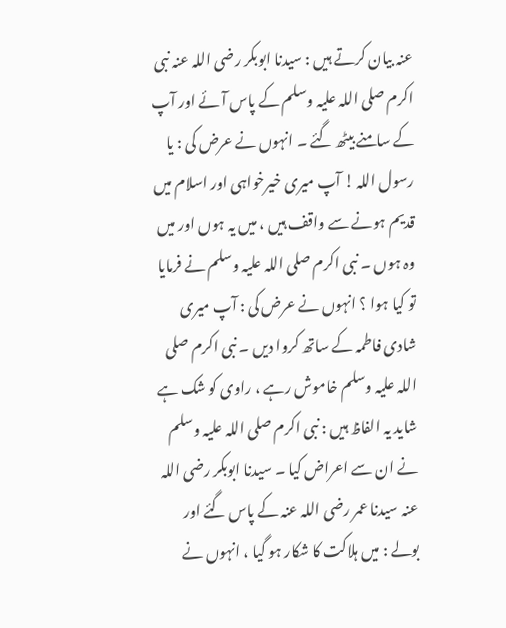عنہ بیان کرتے ہیں : سیدنا ابوبکر رضی اللہ عنہ نبی اکرم صلی اللہ علیہ وسلم کے پاس آئے اور آپ کے سامنے بیٹھ گئے ۔ انہوں نے عرض کی : یا رسول اللہ ! آپ میری خیرخواہی اور اسلام میں قدیم ہونے سے واقف ہیں ، میں یہ ہوں اور میں وہ ہوں ۔ نبی اکرم صلی اللہ علیہ وسلم نے فرمایا تو کیا ہوا ؟ انہوں نے عرض کی : آپ میری شادی فاطمہ کے ساتھ کروا دیں ۔ نبی اکرم صلی اللہ علیہ وسلم خاموش رہے ، راوی کو شک ہے شاید یہ الفاظ ہیں : نبی اکرم صلی اللہ علیہ وسلم نے ان سے اعراض کیا ۔ سیدنا ابوبکر رضی اللہ عنہ سیدنا عمر رضی اللہ عنہ کے پاس گئے اور بولے : میں ہلاکت کا شکار ہو گیا ، انہوں نے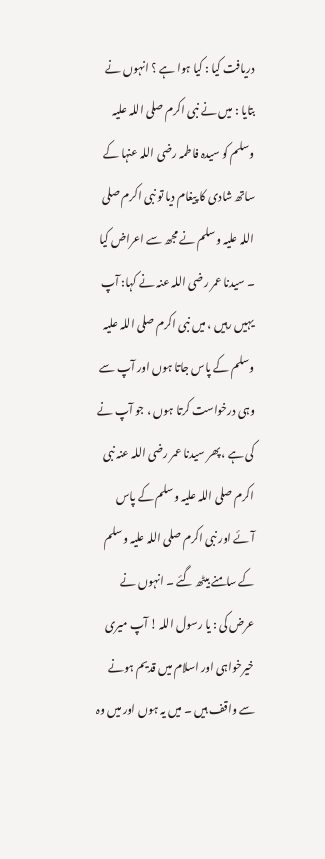دریافت کیا : کیا ہوا ہے ؟ انہوں نے بتایا : میں نے نبی اکرم صلی اللہ علیہ وسلم کو سیدہ فاطمہ رضی اللہ عنہا کے ساتھ شادی کا پیغام دیا تو نبی اکرم صلی اللہ علیہ وسلم نے مجھ سے اعراض کیا ۔ سیدنا عمر رضی اللہ عنہ نے کہا: آپ یہیں رہیں ، میں نبی اکرم صلی اللہ علیہ وسلم کے پاس جاتا ہوں اور آپ سے وہی درخواست کرتا ہوں ، جو آپ نے کی ہے ، پھر سیدنا عمر رضی اللہ عنہ نبی اکرم صلی اللہ علیہ وسلم کے پاس آئے اور نبی اکرم صلی اللہ علیہ وسلم کے سامنے بیٹھ گئے ۔ انہوں نے عرض کی : یا رسول اللہ ! آپ میری خیرخواہی اور اسلام میں قدیم ہونے سے واقف ہیں ۔ میں یہ ہوں اور میں وہ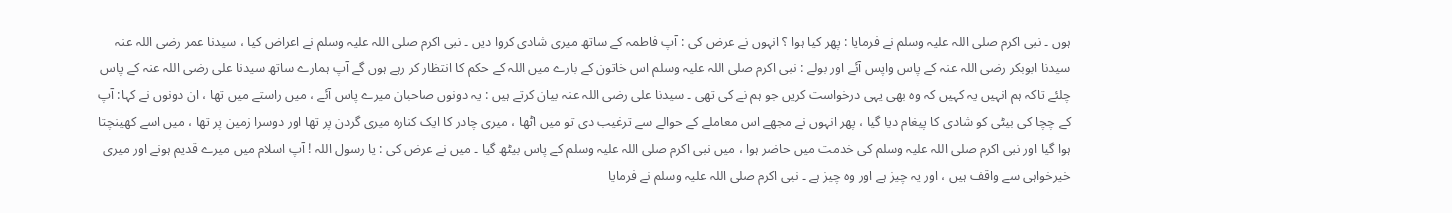ہوں ۔ نبی اکرم صلی اللہ علیہ وسلم نے فرمایا : پھر کیا ہوا ؟ انہوں نے عرض کی : آپ فاطمہ کے ساتھ میری شادی کروا دیں ۔ نبی اکرم صلی اللہ علیہ وسلم نے اعراض کیا ، سیدنا عمر رضی اللہ عنہ سیدنا ابوبکر رضی اللہ عنہ کے پاس واپس آئے اور بولے : نبی اکرم صلی اللہ علیہ وسلم اس خاتون کے بارے میں اللہ کے حکم کا انتظار کر رہے ہوں گے آپ ہمارے ساتھ سیدنا علی رضی اللہ عنہ کے پاس چلئے تاکہ ہم انہیں یہ کہیں کہ وہ بھی یہی درخواست کریں جو ہم نے کی تھی ۔ سیدنا علی رضی اللہ عنہ بیان کرتے ہیں : یہ دونوں صاحبان میرے پاس آئے ، میں راستے میں تھا ، ان دونوں نے کہا: آپ کے چچا کی بیٹی کو شادی کا پیغام دیا گیا ، پھر انہوں نے مجھے اس معاملے کے حوالے سے ترغیب دی تو میں اٹھا ، میری چادر کا ایک کنارہ میری گردن پر تھا اور دوسرا زمین پر تھا ، میں اسے کھینچتا ہوا گیا اور نبی اکرم صلی اللہ علیہ وسلم کی خدمت میں حاضر ہوا ، میں نبی اکرم صلی اللہ علیہ وسلم کے پاس بیٹھ گیا ۔ میں نے عرض کی : یا رسول اللہ ! آپ اسلام میں میرے قدیم ہونے اور میری خیرخواہی سے واقف ہیں ، اور یہ چیز ہے اور وہ چیز ہے ۔ نبی اکرم صلی اللہ علیہ وسلم نے فرمایا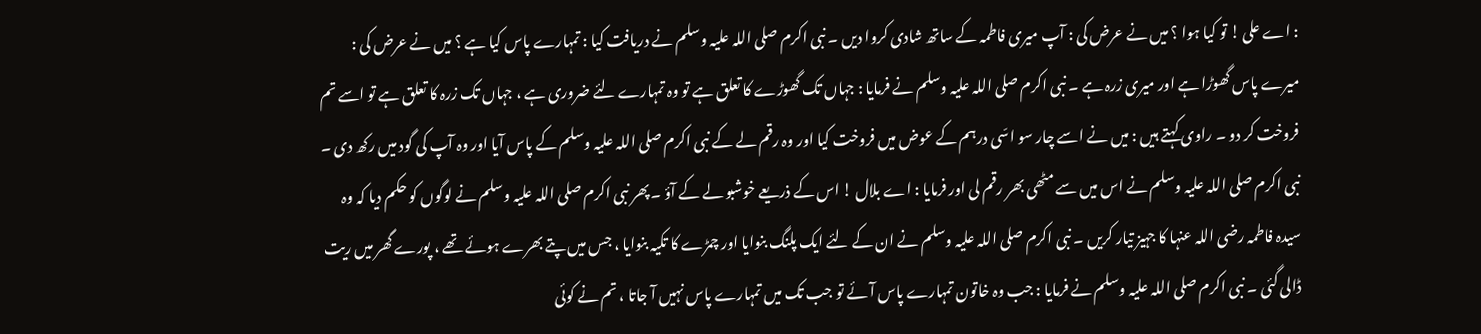: اے علی ! تو کیا ہوا ؟ میں نے عرض کی : آپ میری فاطمہ کے ساتھ شادی کروا دیں ۔ نبی اکرم صلی اللہ علیہ وسلم نے دریافت کیا : تمہارے پاس کیا ہے ؟ میں نے عرض کی : میرے پاس گھوڑا ہے اور میری زرہ ہے ۔ نبی اکرم صلی اللہ علیہ وسلم نے فرمایا : جہاں تک گھوڑے کا تعلق ہے تو وہ تمہارے لئے ضروری ہے ، جہاں تک زرہ کا تعلق ہے تو اسے تم فروخت کر دو ۔ راوی کہتے ہیں : میں نے اسے چار سو اسّی درہم کے عوض میں فروخت کیا اور وہ رقم لے کے نبی اکرم صلی اللہ علیہ وسلم کے پاس آیا اور وہ آپ کی گود میں رکھ دی ۔ نبی اکرم صلی اللہ علیہ وسلم نے اس میں سے مٹھی بھر رقم لی اور فرمایا : اے بلال ! اس کے ذریعے خوشبو لے کے آؤ ۔ پھر نبی اکرم صلی اللہ علیہ وسلم نے لوگوں کو حکم دیا کہ وہ سیدہ فاطمہ رضی اللہ عنہا کا جہیز تیار کریں ۔ نبی اکرم صلی اللہ علیہ وسلم نے ان کے لئے ایک پلنگ بنوایا اور چمڑے کا تکیہ بنوایا ، جس میں پتے بھرے ہوئے تھے ، پورے گھر میں ریت ڈالی گئی ۔ نبی اکرم صلی اللہ علیہ وسلم نے فرمایا : جب وہ خاتون تمہارے پاس آئے تو جب تک میں تمہارے پاس نہیں آ جاتا ، تم نے کوئی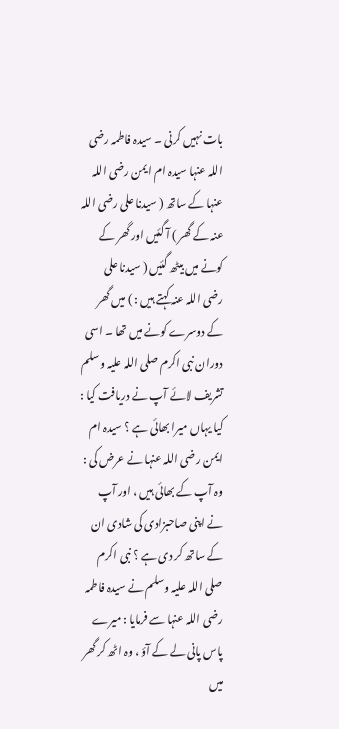بات نہیں کرنی ۔ سیدہ فاطمہ رضی اللہ عنہا سیدہ ام ایمن رضی اللہ عنہا کے ساتھ ( سیدنا علی رضی اللہ عنہ کے گھر ) آ گئیں اور گھر کے کونے میں بیٹھ گئیں ( سیدنا علی رضی اللہ عنہ کہتے ہیں : ) میں گھر کے دوسرے کونے میں تھا ۔ اسی دوران نبی اکرم صلی اللہ علیہ وسلم تشریف لائے آپ نے دریافت کیا : کیا یہاں میرا بھائی ہے ؟ سیدہ ام ایمن رضی اللہ عنہا نے عرض کی : وہ آپ کے بھائی ہیں ، اور آپ نے اپنی صاحبزادی کی شادی ان کے ساتھ کر دی ہے ؟ نبی اکرم صلی اللہ علیہ وسلم نے سیدہ فاطمہ رضی اللہ عنہا سے فرمایا : میرے پاس پانی لے کے آؤ ، وہ اٹھ کر گھر میں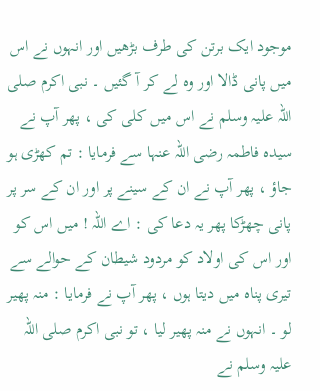موجود ایک برتن کی طرف بڑھیں اور انہوں نے اس میں پانی ڈالا اور وہ لے کر آ گئیں ۔ نبی اکرم صلی اللہ علیہ وسلم نے اس میں کلی کی ، پھر آپ نے سیدہ فاطمہ رضی اللہ عنہا سے فرمایا : تم کھڑی ہو جاؤ ، پھر آپ نے ان کے سینے پر اور ان کے سر پر پانی چھڑکا پھر یہ دعا کی : اے اللہ ! میں اس کو اور اس کی اولاد کو مردود شیطان کے حوالے سے تیری پناہ میں دیتا ہوں ، پھر آپ نے فرمایا : منہ پھیر لو ۔ انہوں نے منہ پھیر لیا ، تو نبی اکرم صلی اللہ علیہ وسلم نے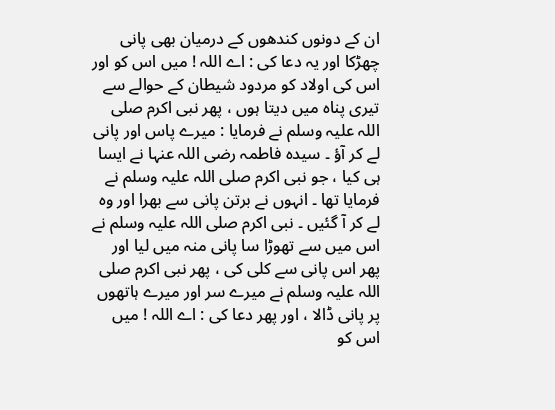ان کے دونوں کندھوں کے درمیان بھی پانی چھڑکا اور یہ دعا کی : اے اللہ ! میں اس کو اور اس کی اولاد کو مردود شیطان کے حوالے سے تیری پناہ میں دیتا ہوں ، پھر نبی اکرم صلی اللہ علیہ وسلم نے فرمایا : میرے پاس اور پانی لے کر آؤ ۔ سیدہ فاطمہ رضی اللہ عنہا نے ایسا ہی کیا ، جو نبی اکرم صلی اللہ علیہ وسلم نے فرمایا تھا ۔ انہوں نے برتن پانی سے بھرا اور وہ لے کر آ گئیں ۔ نبی اکرم صلی اللہ علیہ وسلم نے اس میں سے تھوڑا سا پانی منہ میں لیا اور پھر اس پانی سے کلی کی ، پھر نبی اکرم صلی اللہ علیہ وسلم نے میرے سر اور میرے ہاتھوں پر پانی ڈالا ، اور پھر دعا کی : اے اللہ ! میں اس کو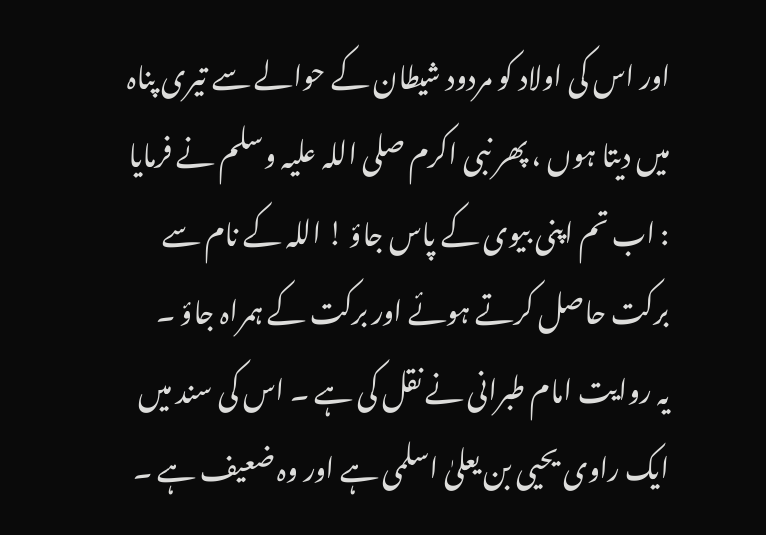اور اس کی اولاد کو مردود شیطان کے حوالے سے تیری پناہ میں دیتا ہوں ، پھر نبی اکرم صلی اللہ علیہ وسلم نے فرمایا : اب تم اپنی بیوی کے پاس جاؤ ! اللہ کے نام سے برکت حاصل کرتے ہوئے اور برکت کے ہمراہ جاؤ ۔
یہ روایت امام طبرانی نے نقل کی ہے ۔ اس کی سند میں ایک راوی یحیی بن یعلیٰ اسلمی ہے اور وہ ضعیف ہے ۔